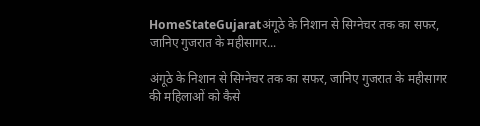HomeStateGujaratअंगूठे के निशान से सिग्नेचर तक का सफर, जानिए गुजरात के महीसागर...

अंगूठे के निशान से सिग्नेचर तक का सफर, जानिए गुजरात के महीसागर की महिलाओं को कैसे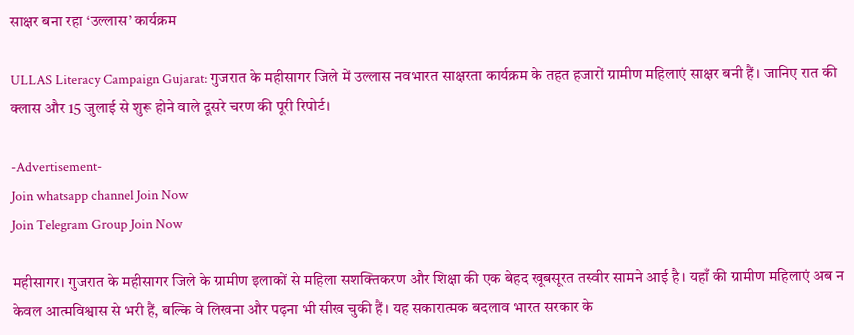साक्षर बना रहा ‘उल्लास’ कार्यक्रम

ULLAS Literacy Campaign Gujarat: गुजरात के महीसागर जिले में उल्लास नवभारत साक्षरता कार्यक्रम के तहत हजारों ग्रामीण महिलाएं साक्षर बनी हैं। जानिए रात की क्लास और 15 जुलाई से शुरू होने वाले दूसरे चरण की पूरी रिपोर्ट।

-Advertisement-
Join whatsapp channel Join Now
Join Telegram Group Join Now

महीसागर। गुजरात के महीसागर जिले के ग्रामीण इलाकों से महिला सशक्तिकरण और शिक्षा की एक बेहद खूबसूरत तस्वीर सामने आई है। यहाँ की ग्रामीण महिलाएं अब न केवल आत्मविश्वास से भरी हैं, बल्कि वे लिखना और पढ़ना भी सीख चुकी हैं। यह सकारात्मक बदलाव भारत सरकार के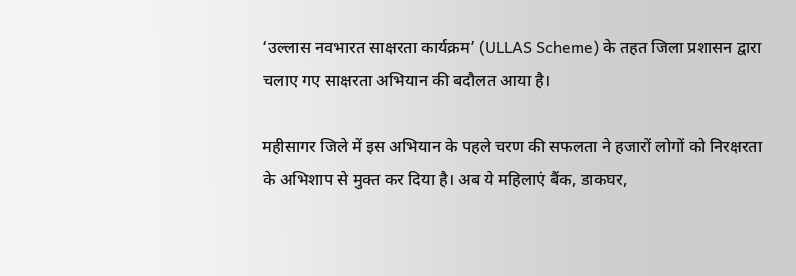‘उल्लास नवभारत साक्षरता कार्यक्रम’ (ULLAS Scheme) के तहत जिला प्रशासन द्वारा चलाए गए साक्षरता अभियान की बदौलत आया है।

महीसागर जिले में इस अभियान के पहले चरण की सफलता ने हजारों लोगों को निरक्षरता के अभिशाप से मुक्त कर दिया है। अब ये महिलाएं बैंक, डाकघर,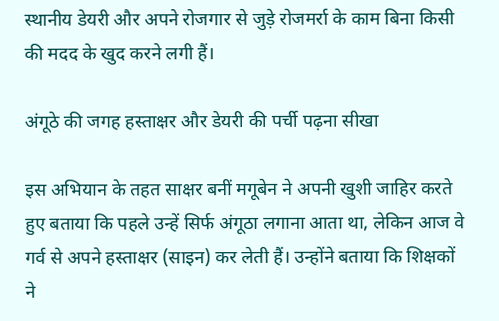स्थानीय डेयरी और अपने रोजगार से जुड़े रोजमर्रा के काम बिना किसी की मदद के खुद करने लगी हैं।

अंगूठे की जगह हस्ताक्षर और डेयरी की पर्ची पढ़ना सीखा

इस अभियान के तहत साक्षर बनीं मगूबेन ने अपनी खुशी जाहिर करते हुए बताया कि पहले उन्हें सिर्फ अंगूठा लगाना आता था, लेकिन आज वे गर्व से अपने हस्ताक्षर (साइन) कर लेती हैं। उन्होंने बताया कि शिक्षकों ने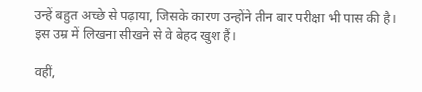उन्हें बहुत अच्छे से पढ़ाया, जिसके कारण उन्होंने तीन बार परीक्षा भी पास की है। इस उम्र में लिखना सीखने से वे बेहद खुश हैं।

वहीं,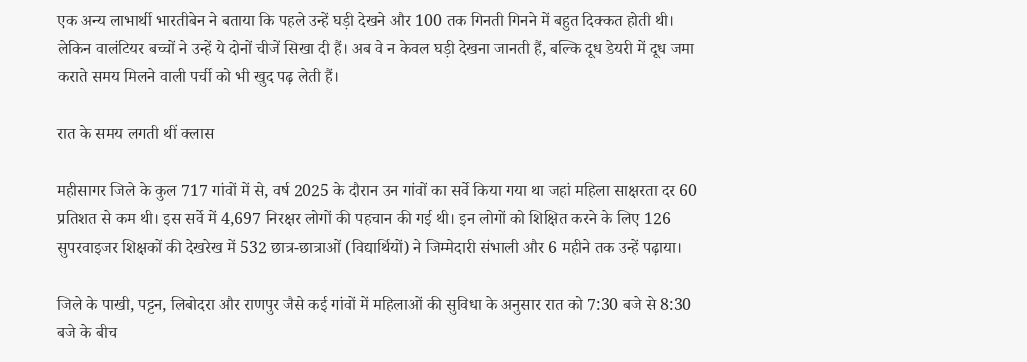एक अन्य लाभार्थी भारतीबेन ने बताया कि पहले उन्हें घड़ी देखने और 100 तक गिनती गिनने में बहुत दिक्कत होती थी। लेकिन वालंटियर बच्चों ने उन्हें ये दोनों चीजें सिखा दी हैं। अब वे न केवल घड़ी देखना जानती हैं, बल्कि दूध डेयरी में दूध जमा कराते समय मिलने वाली पर्ची को भी खुद पढ़ लेती हैं।

रात के समय लगती थीं क्लास

महीसागर जिले के कुल 717 गांवों में से, वर्ष 2025 के दौरान उन गांवों का सर्वे किया गया था जहां महिला साक्षरता दर 60 प्रतिशत से कम थी। इस सर्वे में 4,697 निरक्षर लोगों की पहचान की गई थी। इन लोगों को शिक्षित करने के लिए 126 सुपरवाइजर शिक्षकों की देखरेख में 532 छात्र-छात्राओं (विद्यार्थियों) ने जिम्मेदारी संभाली और 6 महीने तक उन्हें पढ़ाया।

जिले के पाखी, पट्टन, लिबोदरा और राणपुर जैसे कई गांवों में महिलाओं की सुविधा के अनुसार रात को 7:30 बजे से 8:30 बजे के बीच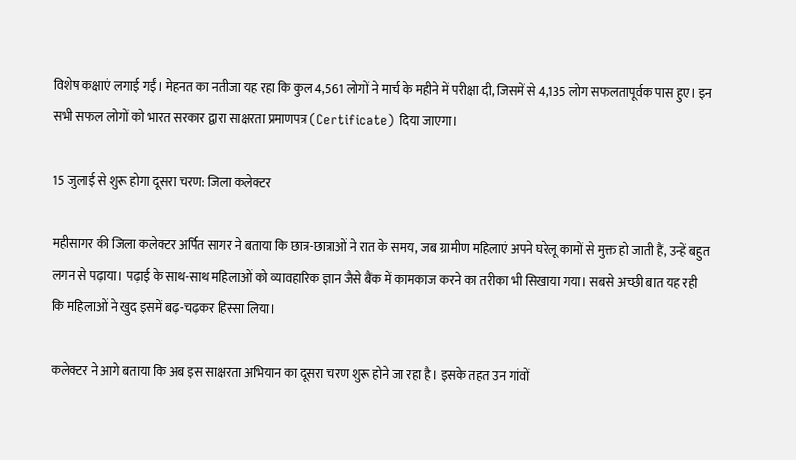विशेष कक्षाएं लगाई गईं। मेहनत का नतीजा यह रहा कि कुल 4,561 लोगों ने मार्च के महीने में परीक्षा दी, जिसमें से 4,135 लोग सफलतापूर्वक पास हुए। इन सभी सफल लोगों को भारत सरकार द्वारा साक्षरता प्रमाणपत्र (Certificate) दिया जाएगा।

15 जुलाई से शुरू होगा दूसरा चरण: जिला कलेक्टर

महीसागर की जिला कलेक्टर अर्पित सागर ने बताया कि छात्र-छात्राओं ने रात के समय, जब ग्रामीण महिलाएं अपने घरेलू कामों से मुक्त हो जाती हैं, उन्हें बहुत लगन से पढ़ाया। पढ़ाई के साथ-साथ महिलाओं को व्यावहारिक ज्ञान जैसे बैंक में कामकाज करने का तरीका भी सिखाया गया। सबसे अच्छी बात यह रही कि महिलाओं ने खुद इसमें बढ़-चढ़कर हिस्सा लिया।

कलेक्टर ने आगे बताया कि अब इस साक्षरता अभियान का दूसरा चरण शुरू होने जा रहा है। इसके तहत उन गांवों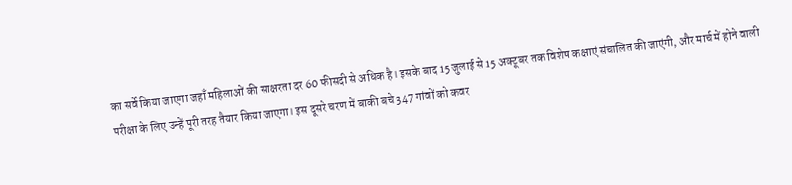का सर्वे किया जाएगा जहाँ महिलाओं की साक्षरता दर 60 फीसदी से अधिक है। इसके बाद 15 जुलाई से 15 अक्टूबर तक विशेष कक्षाएं संचालित की जाएंगी, और मार्च में होने वाली परीक्षा के लिए उन्हें पूरी तरह तैयार किया जाएगा। इस दूसरे चरण में बाकी बचे 347 गांवों को कवर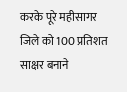करके पूरे महीसागर जिले को 100 प्रतिशत साक्षर बनाने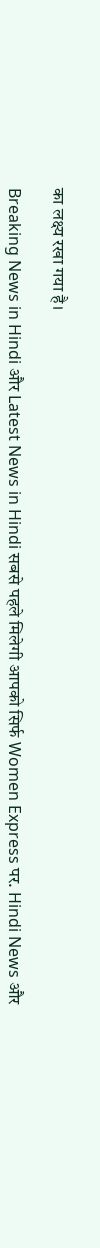का लक्ष्य रखा गया है।

Breaking News in Hindi और Latest News in Hindi सबसे पहले मिलेगी आपको सिर्फ Women Express पर. Hindi News और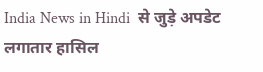India News in Hindi  से जुड़े अपडेट लगातार हासिल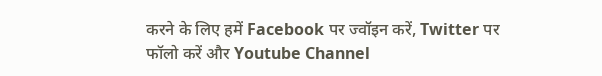करने के लिए हमें Facebook पर ज्वॉइन करें, Twitter पर फॉलो करें और Youtube Channel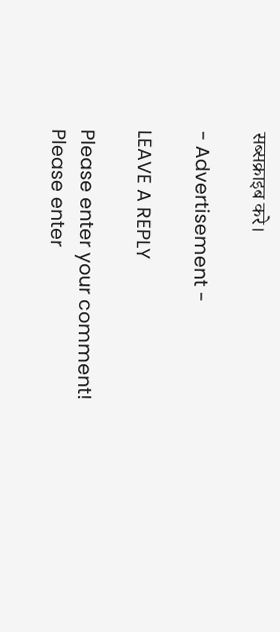सब्सक्राइब करे।

- Advertisement -

LEAVE A REPLY

Please enter your comment!
Please enter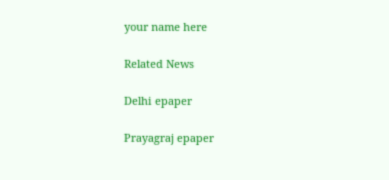your name here

Related News

Delhi epaper

Prayagraj epaper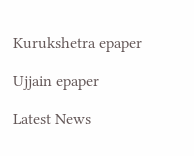Kurukshetra epaper

Ujjain epaper

Latest News